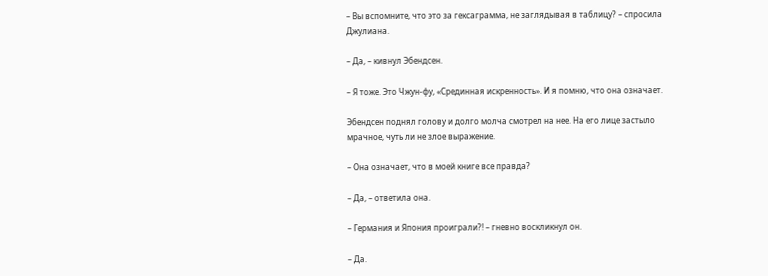– Вы вспомните, что это за гексаграмма, не заглядывая в таблицу? – спросила Джулиана.

– Да, – кивнул Эбендсен.

– Я тоже. Это Чжун-фу, «Срединная искренность». И я помню, что она означает.

Эбендсен поднял голову и долго молча смотрел на нее. На его лице застыло мрачное, чуть ли не злое выражение.

– Она означает, что в моей книге все правда?

– Да, – ответила она.

– Германия и Япония проиграли?! – гневно воскликнул он.

– Да.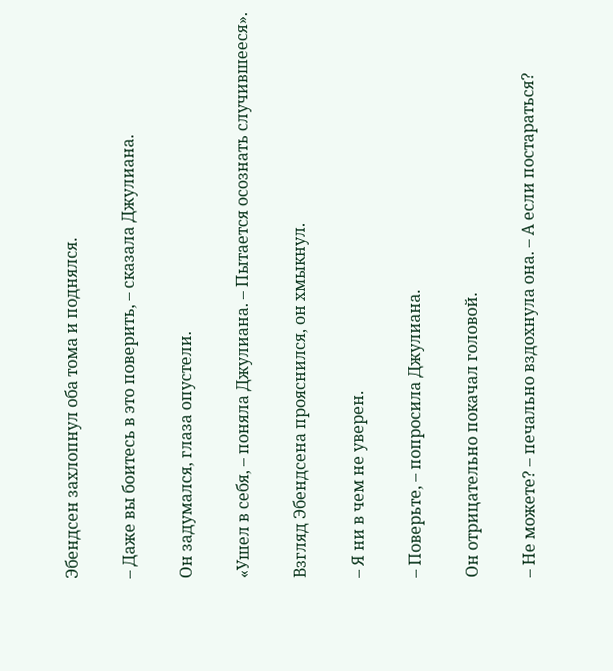Эбендсен захлопнул оба тома и поднялся.

– Даже вы боитесь в это поверить, – сказала Джулиана.

Он задумался, глаза опустели.

«Ушел в себя, – поняла Джулиана. – Пытается осознать случившееся».

Взгляд Эбендсена прояснился, он хмыкнул.

– Я ни в чем не уверен.

– Поверьте, – попросила Джулиана.

Он отрицательно покачал головой.

– Не можете? – печально вздохнула она. – А если постараться?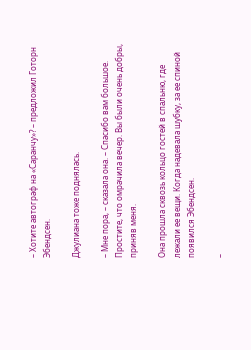– Хотите автограф на «Саранчу»? – предложил Готорн Эбендсен.

Джулиана тоже поднялась.

– Мне пора, – сказала она. – Спасибо вам большое. Простите, что омрачила вечер. Вы были очень добры, приняв меня.

Она прошла сквозь кольцо гостей в спальню, где лежали ее вещи. Когда надевала шубку, за ее спиной появился Эбендсен.

–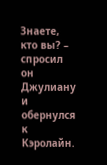Знаете, кто вы? – спросил он Джулиану и обернулся к Кэролайн.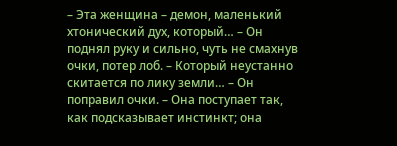– Эта женщина – демон, маленький хтонический дух, который… – Он поднял руку и сильно, чуть не смахнув очки, потер лоб. – Который неустанно скитается по лику земли… – Он поправил очки. – Она поступает так, как подсказывает инстинкт; она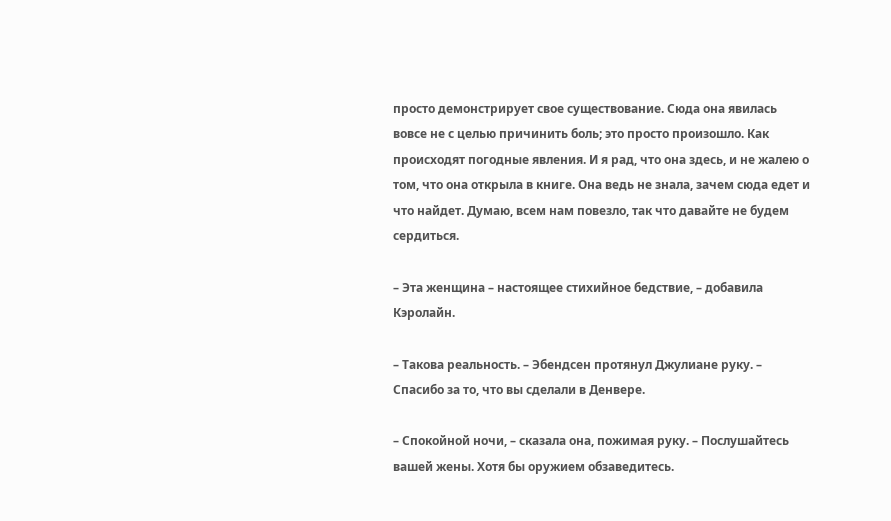просто демонстрирует свое существование. Сюда она явилась вовсе не с целью причинить боль; это просто произошло. Как происходят погодные явления. И я рад, что она здесь, и не жалею о том, что она открыла в книге. Она ведь не знала, зачем сюда едет и что найдет. Думаю, всем нам повезло, так что давайте не будем сердиться.

– Эта женщина – настоящее стихийное бедствие, – добавила Кэролайн.

– Такова реальность. – Эбендсен протянул Джулиане руку. – Спасибо за то, что вы сделали в Денвере.

– Спокойной ночи, – сказала она, пожимая руку. – Послушайтесь вашей жены. Хотя бы оружием обзаведитесь.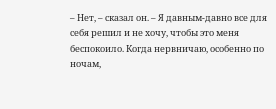– Нет, – сказал он. – Я давным-давно все для себя решил и не хочу, чтобы это меня беспокоило. Когда нервничаю, особенно по ночам,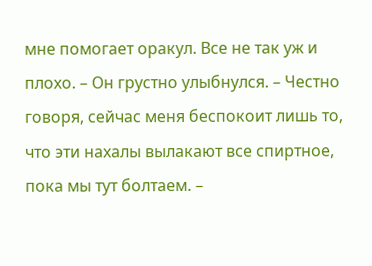мне помогает оракул. Все не так уж и плохо. – Он грустно улыбнулся. – Честно говоря, сейчас меня беспокоит лишь то, что эти нахалы вылакают все спиртное, пока мы тут болтаем. –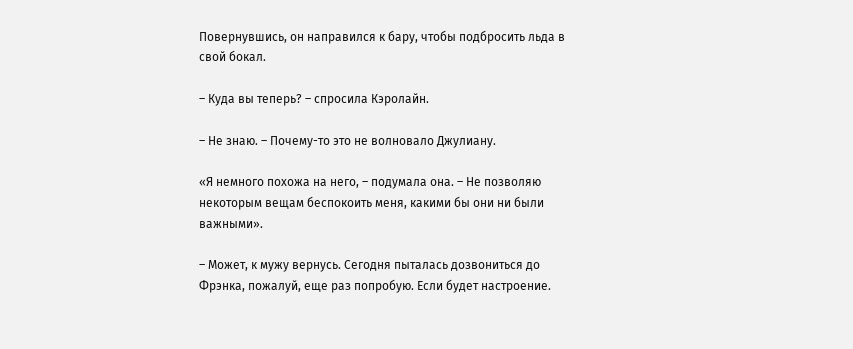Повернувшись, он направился к бару, чтобы подбросить льда в свой бокал.

– Куда вы теперь? – спросила Кэролайн.

– Не знаю. – Почему-то это не волновало Джулиану.

«Я немного похожа на него, – подумала она. – Не позволяю некоторым вещам беспокоить меня, какими бы они ни были важными».

– Может, к мужу вернусь. Сегодня пыталась дозвониться до Фрэнка, пожалуй, еще раз попробую. Если будет настроение.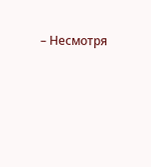– Несмотря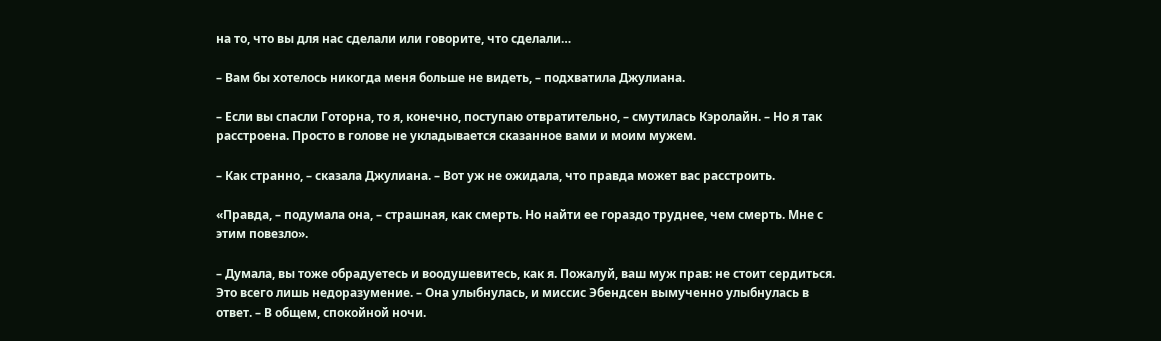на то, что вы для нас сделали или говорите, что сделали…

– Вам бы хотелось никогда меня больше не видеть, – подхватила Джулиана.

– Если вы спасли Готорна, то я, конечно, поступаю отвратительно, – смутилась Кэролайн. – Но я так расстроена. Просто в голове не укладывается сказанное вами и моим мужем.

– Как странно, – сказала Джулиана. – Вот уж не ожидала, что правда может вас расстроить.

«Правда, – подумала она, – страшная, как смерть. Но найти ее гораздо труднее, чем смерть. Мне с этим повезло».

– Думала, вы тоже обрадуетесь и воодушевитесь, как я. Пожалуй, ваш муж прав: не стоит сердиться. Это всего лишь недоразумение. – Она улыбнулась, и миссис Эбендсен вымученно улыбнулась в ответ. – В общем, спокойной ночи.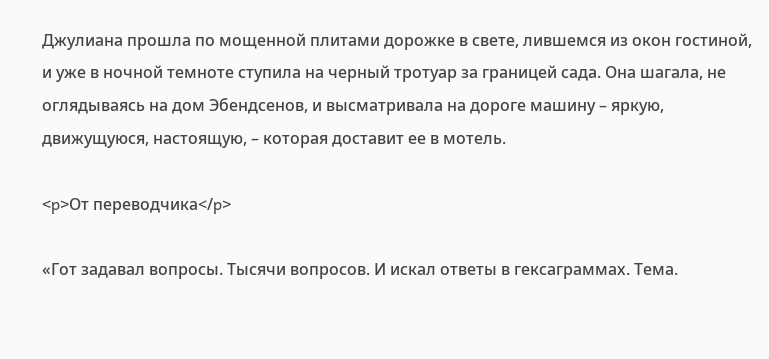Джулиана прошла по мощенной плитами дорожке в свете, лившемся из окон гостиной, и уже в ночной темноте ступила на черный тротуар за границей сада. Она шагала, не оглядываясь на дом Эбендсенов, и высматривала на дороге машину – яркую, движущуюся, настоящую, – которая доставит ее в мотель.

<p>От переводчика</p>

«Гот задавал вопросы. Тысячи вопросов. И искал ответы в гексаграммах. Тема.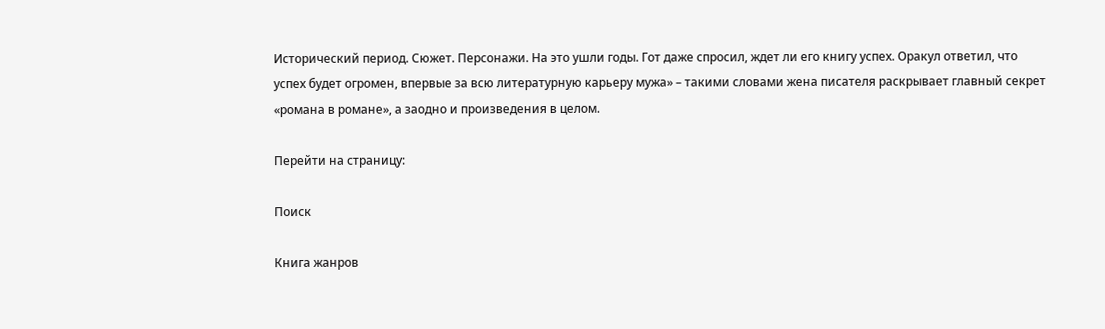Исторический период. Сюжет. Персонажи. На это ушли годы. Гот даже спросил, ждет ли его книгу успех. Оракул ответил, что успех будет огромен, впервые за всю литературную карьеру мужа» – такими словами жена писателя раскрывает главный секрет «романа в романе», а заодно и произведения в целом.

Перейти на страницу:

Поиск

Книга жанров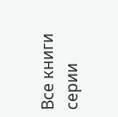Все книги серии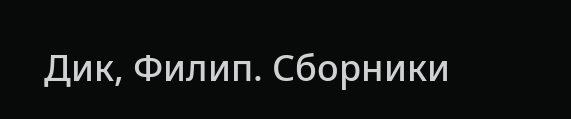Дик, Филип. Сборники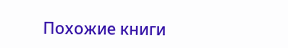Похожие книги